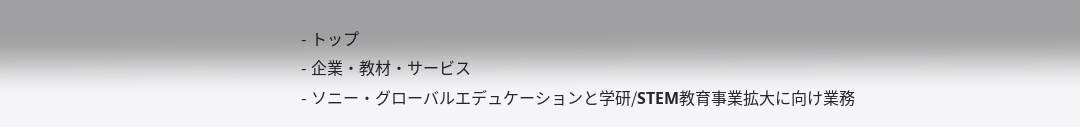- トップ
- 企業・教材・サービス
- ソニー・グローバルエデュケーションと学研/STEM教育事業拡大に向け業務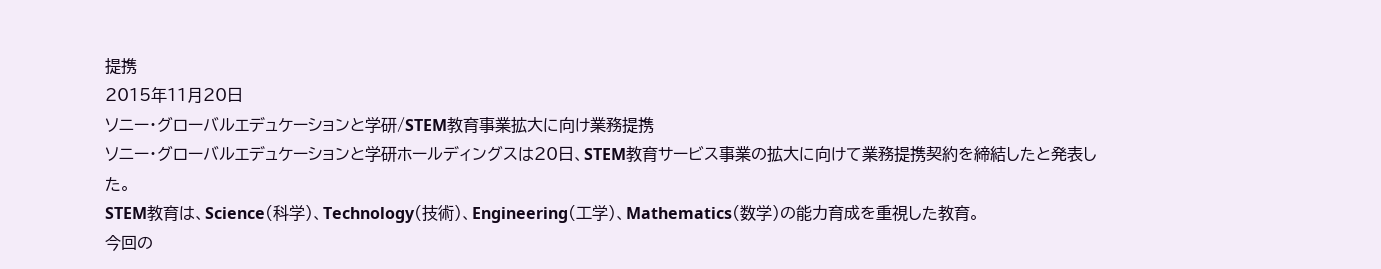提携
2015年11月20日
ソニー・グローバルエデュケーションと学研/STEM教育事業拡大に向け業務提携
ソニー・グローバルエデュケーションと学研ホールディングスは20日、STEM教育サービス事業の拡大に向けて業務提携契約を締結したと発表した。
STEM教育は、Science(科学)、Technology(技術)、Engineering(工学)、Mathematics(数学)の能力育成を重視した教育。
今回の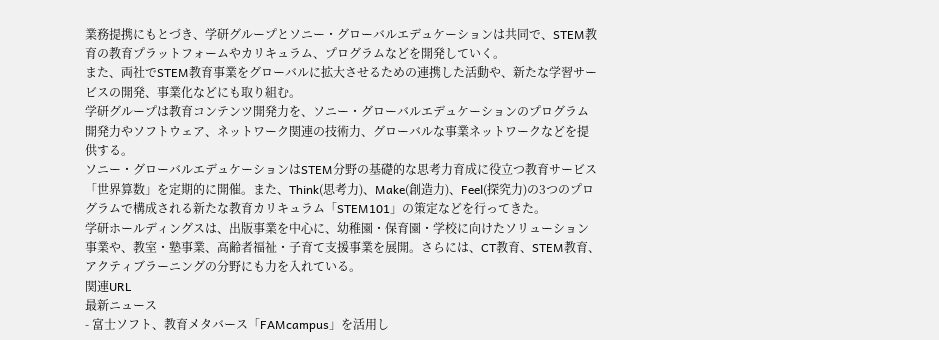業務提携にもとづき、学研グループとソニー・グローバルエデュケーションは共同で、STEM教育の教育プラットフォームやカリキュラム、プログラムなどを開発していく。
また、両社でSTEM教育事業をグローバルに拡大させるための連携した活動や、新たな学習サービスの開発、事業化などにも取り組む。
学研グループは教育コンテンツ開発力を、ソニー・グローバルエデュケーションのプログラム開発力やソフトウェア、ネットワーク関連の技術力、グローバルな事業ネットワークなどを提供する。
ソニー・グローバルエデュケーションはSTEM分野の基礎的な思考力育成に役立つ教育サービス「世界算数」を定期的に開催。また、Think(思考力)、Make(創造力)、Feel(探究力)の3つのプログラムで構成される新たな教育カリキュラム「STEM101」の策定などを行ってきた。
学研ホールディングスは、出版事業を中心に、幼稚園・保育園・学校に向けたソリューション事業や、教室・塾事業、高齢者福祉・子育て支援事業を展開。さらには、CT教育、STEM教育、アクティブラーニングの分野にも力を入れている。
関連URL
最新ニュース
- 富⼠ソフト、教育メタバース「FAMcampus」を活用し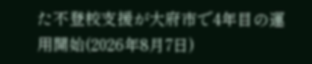た不登校支援が大府市で4年目の運用開始(2026年8月7日)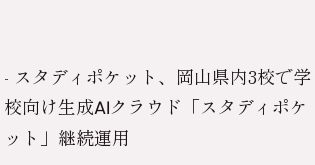- スタディポケット、岡山県内3校で学校向け生成AIクラウド「スタディポケット」継続運用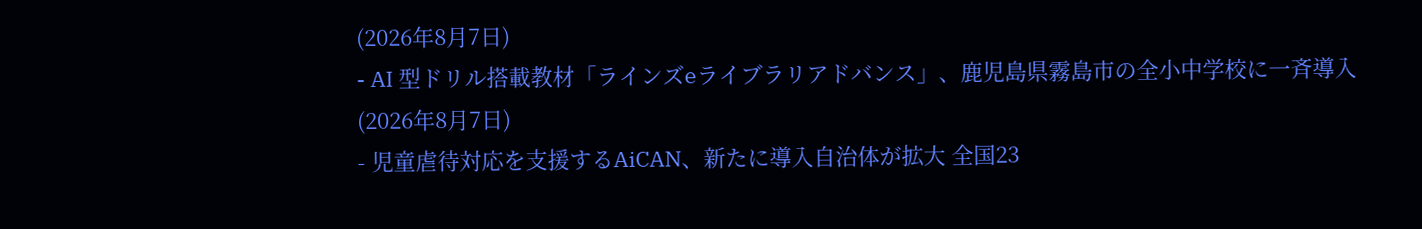(2026年8月7日)
- AI 型ドリル搭載教材「ラインズeライブラリアドバンス」、鹿児島県霧島市の全小中学校に一斉導入(2026年8月7日)
- 児童虐待対応を支援するAiCAN、新たに導入自治体が拡大 全国23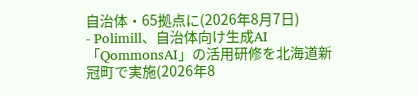自治体・65拠点に(2026年8月7日)
- Polimill、自治体向け生成AI「QommonsAI」の活用研修を北海道新冠町で実施(2026年8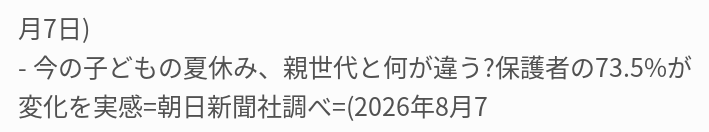月7日)
- 今の子どもの夏休み、親世代と何が違う?保護者の73.5%が変化を実感=朝日新聞社調べ=(2026年8月7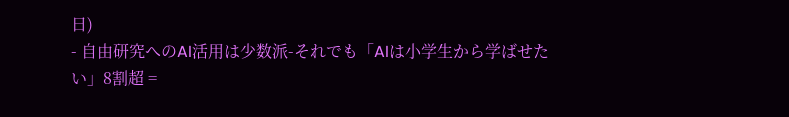日)
- 自由研究へのAI活用は少数派-それでも「AIは小学生から学ばせたい」8割超 =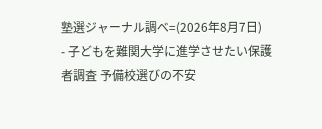塾選ジャーナル調べ=(2026年8月7日)
- 子どもを難関大学に進学させたい保護者調査 予備校選びの不安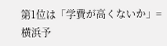第1位は「学費が高くないか」=横浜予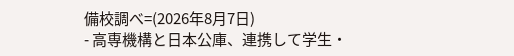備校調べ=(2026年8月7日)
- 高専機構と日本公庫、連携して学生・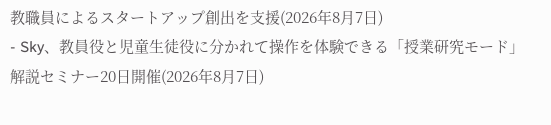教職員によるスタートアップ創出を支援(2026年8月7日)
- Sky、教員役と児童生徒役に分かれて操作を体験できる「授業研究モード」解説セミナー20日開催(2026年8月7日)